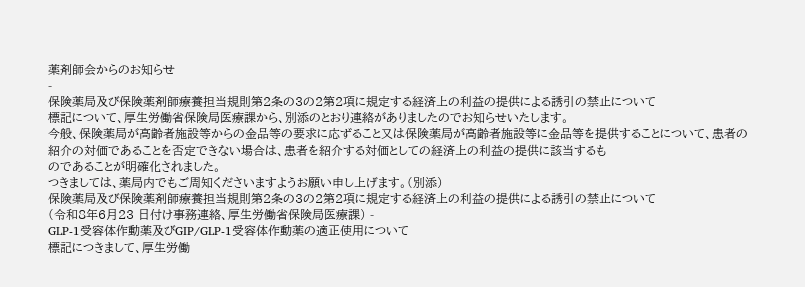薬剤師会からのお知らせ
-
保険薬局及び保険薬剤師療養担当規則第2条の3の2第2項に規定する経済上の利益の提供による誘引の禁止について
標記について、厚生労働省保険局医療課から、別添のとおり連絡がありましたのでお知らせいたします。
今般、保険薬局が高齢者施設等からの金品等の要求に応ずること又は保険薬局が高齢者施設等に金品等を提供することについて、患者の紹介の対価であることを否定できない場合は、患者を紹介する対価としての経済上の利益の提供に該当するも
のであることが明確化されました。
つきましては、薬局内でもご周知くださいますようお願い申し上げます。(別添)
保険薬局及び保険薬剤師療養担当規則第2条の3の2第2項に規定する経済上の利益の提供による誘引の禁止について
(令和8年6月23 日付け事務連絡、厚生労働省保険局医療課) -
GLP-1受容体作動薬及びGIP/GLP-1受容体作動薬の適正使用について
標記につきまして、厚生労働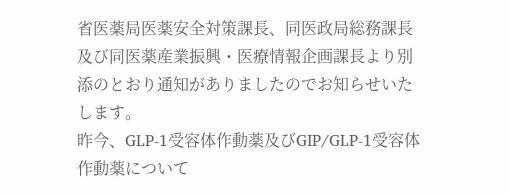省医薬局医薬安全対策課長、同医政局総務課長及び同医薬産業振興・医療情報企画課長より別添のとおり通知がありましたのでお知らせいたします。
昨今、GLP-1受容体作動薬及びGIP/GLP-1受容体作動薬について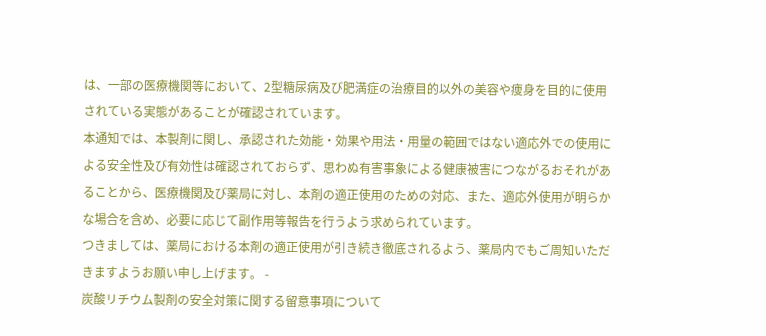は、一部の医療機関等において、2型糖尿病及び肥満症の治療目的以外の美容や痩身を目的に使用されている実態があることが確認されています。
本通知では、本製剤に関し、承認された効能・効果や用法・用量の範囲ではない適応外での使用による安全性及び有効性は確認されておらず、思わぬ有害事象による健康被害につながるおそれがあることから、医療機関及び薬局に対し、本剤の適正使用のための対応、また、適応外使用が明らかな場合を含め、必要に応じて副作用等報告を行うよう求められています。
つきましては、薬局における本剤の適正使用が引き続き徹底されるよう、薬局内でもご周知いただきますようお願い申し上げます。 -
炭酸リチウム製剤の安全対策に関する留意事項について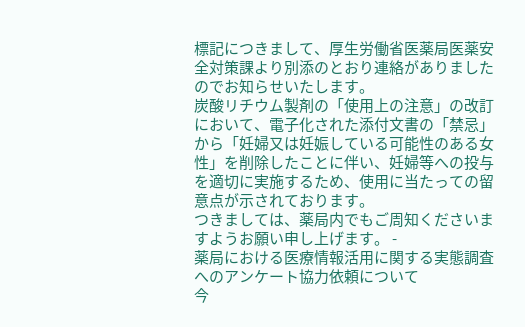標記につきまして、厚生労働省医薬局医薬安全対策課より別添のとおり連絡がありましたのでお知らせいたします。
炭酸リチウム製剤の「使用上の注意」の改訂において、電子化された添付文書の「禁忌」から「妊婦又は妊娠している可能性のある女性」を削除したことに伴い、妊婦等への投与を適切に実施するため、使用に当たっての留意点が示されております。
つきましては、薬局内でもご周知くださいますようお願い申し上げます。 -
薬局における医療情報活用に関する実態調査へのアンケート協力依頼について
今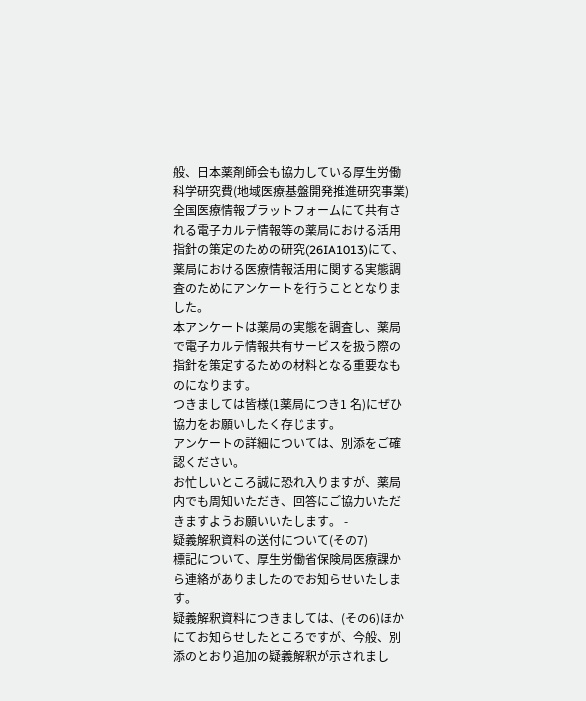般、日本薬剤師会も協力している厚生労働科学研究費(地域医療基盤開発推進研究事業)全国医療情報プラットフォームにて共有される電子カルテ情報等の薬局における活用指針の策定のための研究(26IA1013)にて、薬局における医療情報活用に関する実態調査のためにアンケートを行うこととなりました。
本アンケートは薬局の実態を調査し、薬局で電子カルテ情報共有サービスを扱う際の指針を策定するための材料となる重要なものになります。
つきましては皆様(1薬局につき1 名)にぜひ協力をお願いしたく存じます。
アンケートの詳細については、別添をご確認ください。
お忙しいところ誠に恐れ入りますが、薬局内でも周知いただき、回答にご協力いただきますようお願いいたします。 -
疑義解釈資料の送付について(その7)
標記について、厚生労働省保険局医療課から連絡がありましたのでお知らせいたします。
疑義解釈資料につきましては、(その6)ほかにてお知らせしたところですが、今般、別添のとおり追加の疑義解釈が示されまし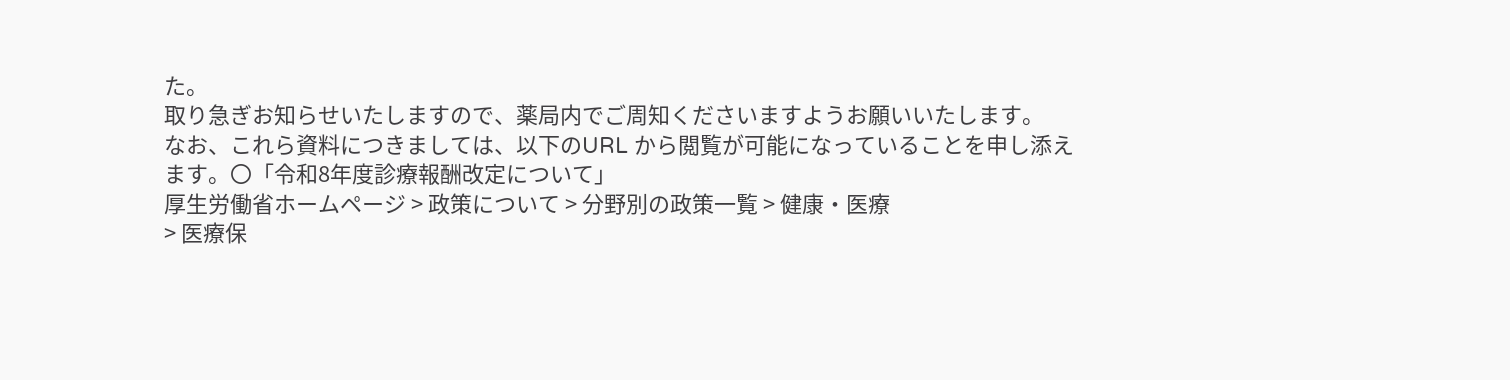た。
取り急ぎお知らせいたしますので、薬局内でご周知くださいますようお願いいたします。
なお、これら資料につきましては、以下のURL から閲覧が可能になっていることを申し添えます。〇「令和8年度診療報酬改定について」
厚生労働省ホームページ > 政策について > 分野別の政策一覧 > 健康・医療
> 医療保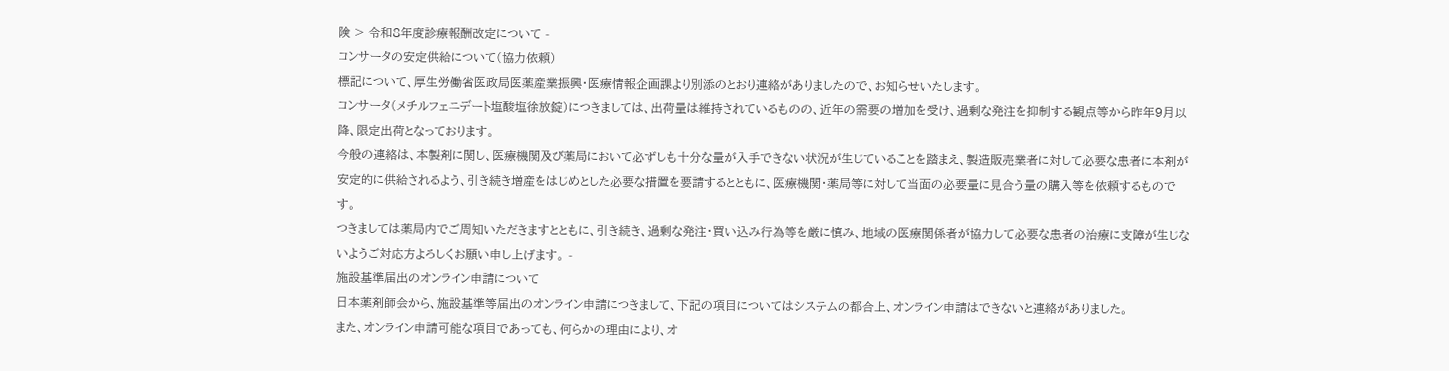険 > 令和8年度診療報酬改定について -
コンサータの安定供給について(協力依頼)
標記について、厚生労働省医政局医薬産業振興・医療情報企画課より別添のとおり連絡がありましたので、お知らせいたします。
コンサータ(メチルフェニデート塩酸塩徐放錠)につきましては、出荷量は維持されているものの、近年の需要の増加を受け、過剰な発注を抑制する観点等から昨年9月以降、限定出荷となっております。
今般の連絡は、本製剤に関し、医療機関及び薬局において必ずしも十分な量が入手できない状況が生じていることを踏まえ、製造販売業者に対して必要な患者に本剤が安定的に供給されるよう、引き続き増産をはじめとした必要な措置を要請するとともに、医療機関・薬局等に対して当面の必要量に見合う量の購入等を依頼するものです。
つきましては薬局内でご周知いただきますとともに、引き続き、過剰な発注・買い込み行為等を厳に慎み、地域の医療関係者が協力して必要な患者の治療に支障が生じないようご対応方よろしくお願い申し上げます。 -
施設基準届出のオンライン申請について
日本薬剤師会から、施設基準等届出のオンライン申請につきまして、下記の項目についてはシステムの都合上、オンライン申請はできないと連絡がありました。
また、オンライン申請可能な項目であっても、何らかの理由により、オ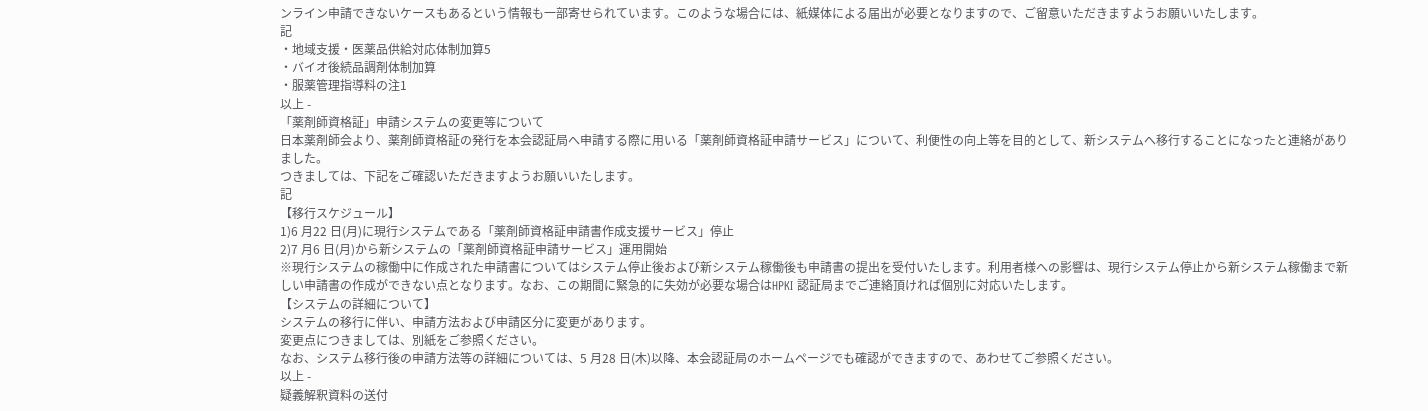ンライン申請できないケースもあるという情報も一部寄せられています。このような場合には、紙媒体による届出が必要となりますので、ご留意いただきますようお願いいたします。
記
・地域支援・医薬品供給対応体制加算5
・バイオ後続品調剤体制加算
・服薬管理指導料の注1
以上 -
「薬剤師資格証」申請システムの変更等について
日本薬剤師会より、薬剤師資格証の発行を本会認証局へ申請する際に用いる「薬剤師資格証申請サービス」について、利便性の向上等を目的として、新システムへ移行することになったと連絡がありました。
つきましては、下記をご確認いただきますようお願いいたします。
記
【移行スケジュール】
1)6 月22 日(月)に現行システムである「薬剤師資格証申請書作成支援サービス」停止
2)7 月6 日(月)から新システムの「薬剤師資格証申請サービス」運用開始
※現行システムの稼働中に作成された申請書についてはシステム停止後および新システム稼働後も申請書の提出を受付いたします。利用者様への影響は、現行システム停止から新システム稼働まで新しい申請書の作成ができない点となります。なお、この期間に緊急的に失効が必要な場合はHPKI 認証局までご連絡頂ければ個別に対応いたします。
【システムの詳細について】
システムの移行に伴い、申請方法および申請区分に変更があります。
変更点につきましては、別紙をご参照ください。
なお、システム移行後の申請方法等の詳細については、5 月28 日(木)以降、本会認証局のホームページでも確認ができますので、あわせてご参照ください。
以上 -
疑義解釈資料の送付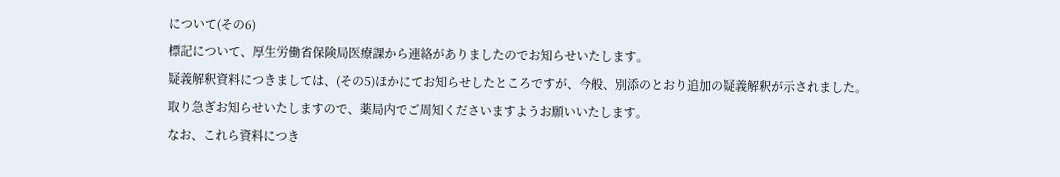について(その6)
標記について、厚生労働省保険局医療課から連絡がありましたのでお知らせいたします。
疑義解釈資料につきましては、(その5)ほかにてお知らせしたところですが、今般、別添のとおり追加の疑義解釈が示されました。
取り急ぎお知らせいたしますので、薬局内でご周知くださいますようお願いいたします。
なお、これら資料につき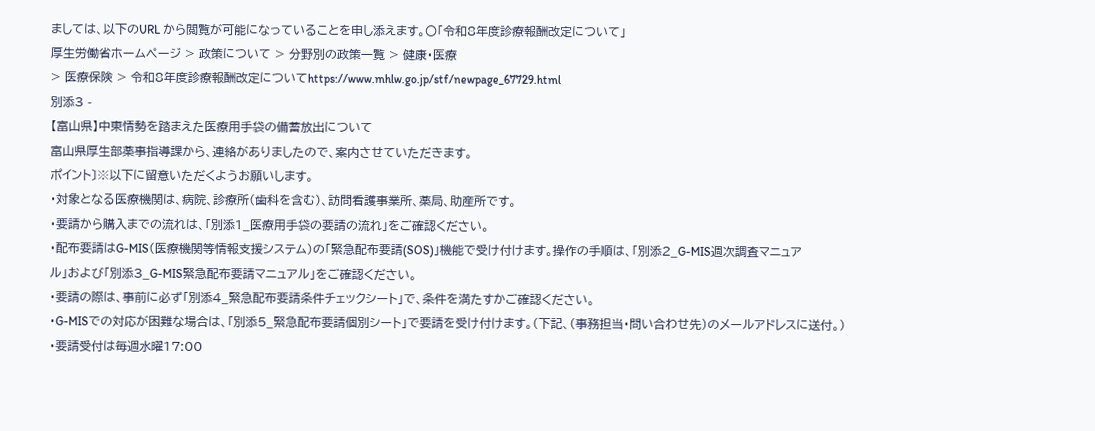ましては、以下のURL から閲覧が可能になっていることを申し添えます。〇「令和8年度診療報酬改定について」
厚生労働省ホームページ > 政策について > 分野別の政策一覧 > 健康・医療
> 医療保険 > 令和8年度診療報酬改定についてhttps://www.mhlw.go.jp/stf/newpage_67729.html
別添3 -
【富山県】中東情勢を踏まえた医療用手袋の備蓄放出について
富山県厚生部薬事指導課から、連絡がありましたので、案内させていただきます。
ポイント〕※以下に留意いただくようお願いします。
・対象となる医療機関は、病院、診療所(歯科を含む)、訪問看護事業所、薬局、助産所です。
・要請から購入までの流れは、「別添1_医療用手袋の要請の流れ」をご確認ください。
・配布要請はG-MIS(医療機関等情報支援システム)の「緊急配布要請(SOS)」機能で受け付けます。操作の手順は、「別添2_G-MIS週次調査マニュア
ル」および「別添3_G-MIS緊急配布要請マニュアル」をご確認ください。
・要請の際は、事前に必ず「別添4_緊急配布要請条件チェックシート」で、条件を満たすかご確認ください。
・G-MISでの対応が困難な場合は、「別添5_緊急配布要請個別シート」で要請を受け付けます。(下記、(事務担当・問い合わせ先)のメールアドレスに送付。)
・要請受付は毎週水曜17:00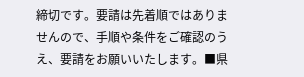締切です。要請は先着順ではありませんので、手順や条件をご確認のうえ、要請をお願いいたします。■県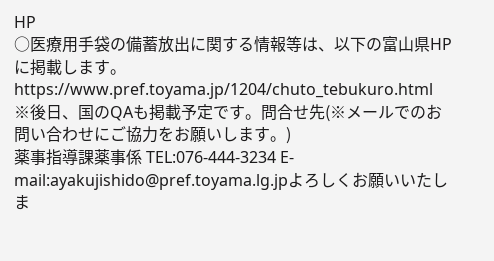HP
○医療用手袋の備蓄放出に関する情報等は、以下の富山県HPに掲載します。
https://www.pref.toyama.jp/1204/chuto_tebukuro.html
※後日、国のQAも掲載予定です。問合せ先(※メールでのお問い合わせにご協力をお願いします。)
薬事指導課薬事係 TEL:076-444-3234 E-mail:ayakujishido@pref.toyama.lg.jpよろしくお願いいたしま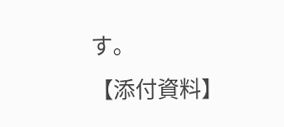す。
【添付資料】